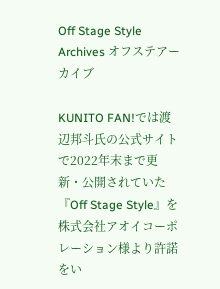Off Stage Style Archives オフステアーカイブ

KUNITO FAN!では渡辺邦斗氏の公式サイトで2022年末まで更新・公開されていた『Off Stage Style』を株式会社アオイコーポレーション様より許諾をい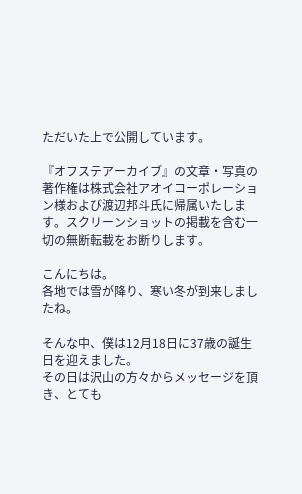ただいた上で公開しています。

『オフステアーカイブ』の文章・写真の著作権は株式会社アオイコーポレーション様および渡辺邦斗氏に帰属いたします。スクリーンショットの掲載を含む一切の無断転載をお断りします。

こんにちは。
各地では雪が降り、寒い冬が到来しましたね。

そんな中、僕は12月18日に37歳の誕生日を迎えました。
その日は沢山の方々からメッセージを頂き、とても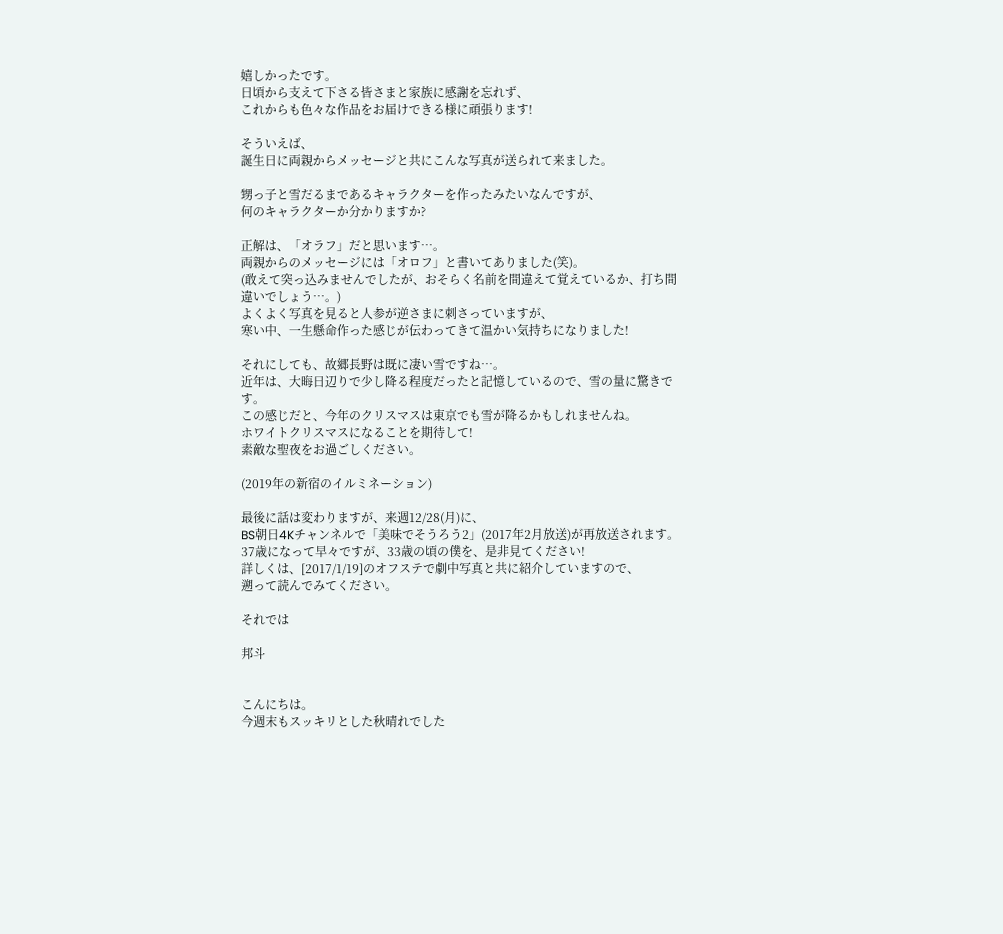嬉しかったです。
日頃から支えて下さる皆さまと家族に感謝を忘れず、
これからも色々な作品をお届けできる様に頑張ります!

そういえば、
誕生日に両親からメッセージと共にこんな写真が送られて来ました。

甥っ子と雪だるまであるキャラクターを作ったみたいなんですが、
何のキャラクターか分かりますか?

正解は、「オラフ」だと思います…。
両親からのメッセージには「オロフ」と書いてありました(笑)。
(敢えて突っ込みませんでしたが、おそらく名前を間違えて覚えているか、打ち間違いでしょう…。)
よくよく写真を見ると人参が逆さまに刺さっていますが、
寒い中、一生懸命作った感じが伝わってきて温かい気持ちになりました!

それにしても、故郷長野は既に凄い雪ですね…。
近年は、大晦日辺りで少し降る程度だったと記憶しているので、雪の量に驚きです。
この感じだと、今年のクリスマスは東京でも雪が降るかもしれませんね。
ホワイトクリスマスになることを期待して!
素敵な聖夜をお過ごしください。

(2019年の新宿のイルミネーション)

最後に話は変わりますが、来週12/28(月)に、
BS朝日4Kチャンネルで「美味でそうろう2」(2017年2月放送)が再放送されます。
37歳になって早々ですが、33歳の頃の僕を、是非見てください!
詳しくは、[2017/1/19]のオフステで劇中写真と共に紹介していますので、
遡って読んでみてください。

それでは

邦斗


こんにちは。
今週末もスッキリとした秋晴れでした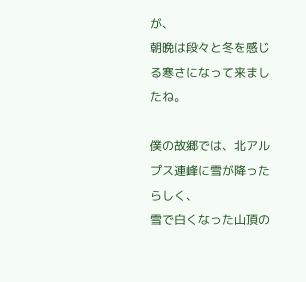が、
朝晩は段々と冬を感じる寒さになって来ましたね。

僕の故郷では、北アルプス連峰に雪が降ったらしく、
雪で白くなった山頂の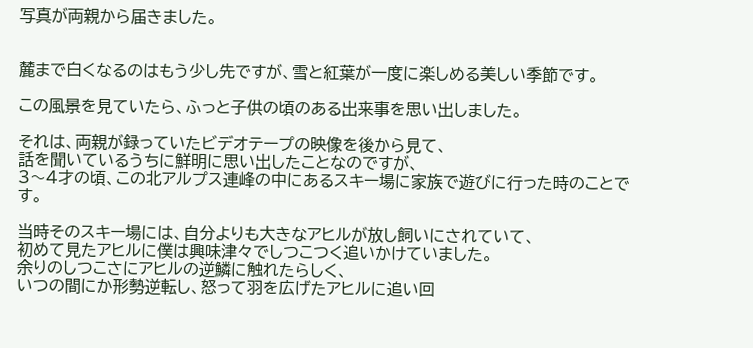写真が両親から届きました。


麓まで白くなるのはもう少し先ですが、雪と紅葉が一度に楽しめる美しい季節です。

この風景を見ていたら、ふっと子供の頃のある出来事を思い出しました。

それは、両親が録っていたビデオテープの映像を後から見て、
話を聞いているうちに鮮明に思い出したことなのですが、
3〜4才の頃、この北アルプス連峰の中にあるスキー場に家族で遊びに行った時のことです。

当時そのスキー場には、自分よりも大きなアヒルが放し飼いにされていて、
初めて見たアヒルに僕は興味津々でしつこつく追いかけていました。
余りのしつこさにアヒルの逆鱗に触れたらしく、
いつの間にか形勢逆転し、怒って羽を広げたアヒルに追い回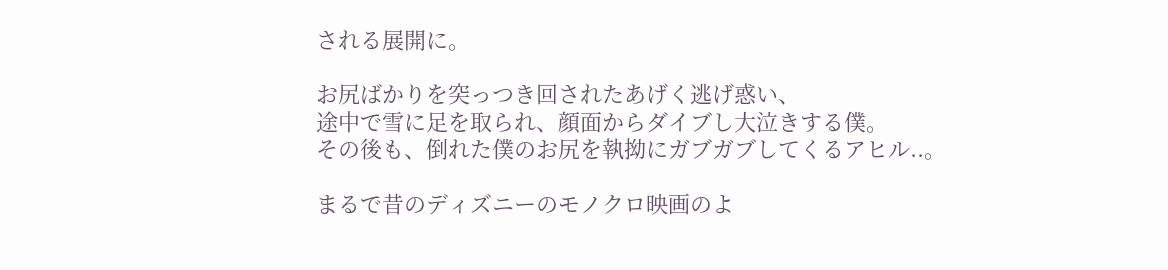される展開に。

お尻ばかりを突っつき回されたあげく逃げ惑い、
途中で雪に足を取られ、顔面からダイブし大泣きする僕。
その後も、倒れた僕のお尻を執拗にガブガブしてくるアヒル..。

まるで昔のディズニーのモノクロ映画のよ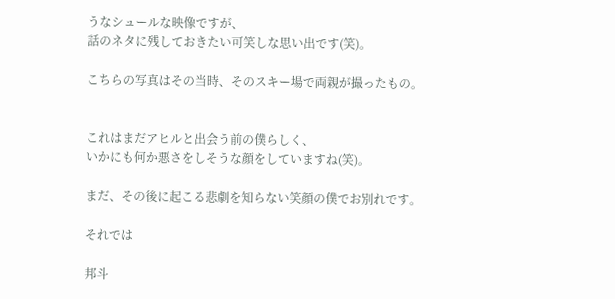うなシュールな映像ですが、
話のネタに残しておきたい可笑しな思い出です(笑)。

こちらの写真はその当時、そのスキー場で両親が撮ったもの。


これはまだアヒルと出会う前の僕らしく、
いかにも何か悪さをしそうな顔をしていますね(笑)。

まだ、その後に起こる悲劇を知らない笑顔の僕でお別れです。

それでは

邦斗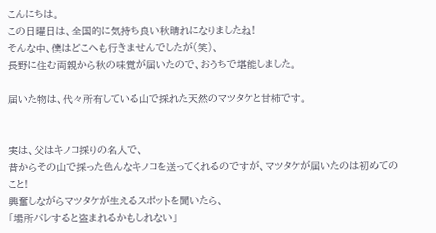こんにちは。
この日曜日は、全国的に気持ち良い秋晴れになりましたね!
そんな中、僕はどこへも行きませんでしたが(笑)、
長野に住む両親から秋の味覚が届いたので、おうちで堪能しました。

届いた物は、代々所有している山で採れた天然のマツタケと甘柿です。


実は、父はキノコ採りの名人で、
昔からその山で採った色んなキノコを送ってくれるのですが、マツタケが届いたのは初めてのこと!
興奮しながらマツタケが生えるスポットを聞いたら、
「場所バレすると盗まれるかもしれない」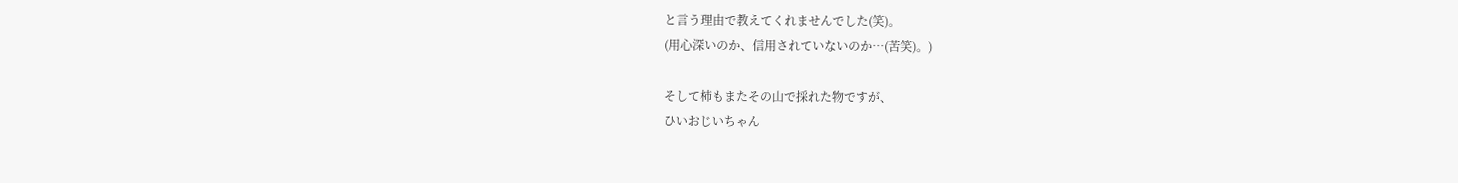と言う理由で教えてくれませんでした(笑)。
(用心深いのか、信用されていないのか…(苦笑)。)

そして柿もまたその山で採れた物ですが、
ひいおじいちゃん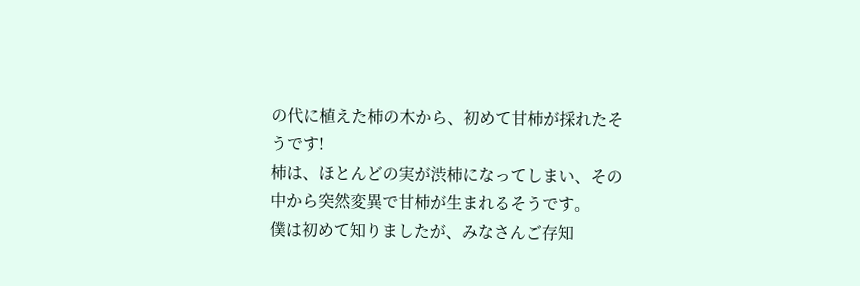の代に植えた柿の木から、初めて甘柿が採れたそうです!
柿は、ほとんどの実が渋柿になってしまい、その中から突然変異で甘柿が生まれるそうです。
僕は初めて知りましたが、みなさんご存知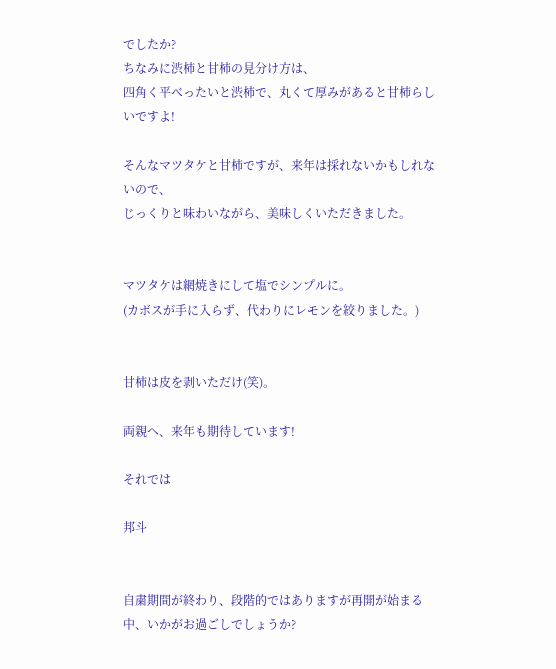でしたか?
ちなみに渋柿と甘柿の見分け方は、
四角く平べったいと渋柿で、丸くて厚みがあると甘柿らしいですよ!

そんなマツタケと甘柿ですが、来年は採れないかもしれないので、
じっくりと味わいながら、美味しくいただきました。


マツタケは網焼きにして塩でシンプルに。
(カボスが手に入らず、代わりにレモンを絞りました。)


甘柿は皮を剥いただけ(笑)。

両親へ、来年も期待しています!

それでは

邦斗


自粛期間が終わり、段階的ではありますが再開が始まる中、いかがお過ごしでしょうか?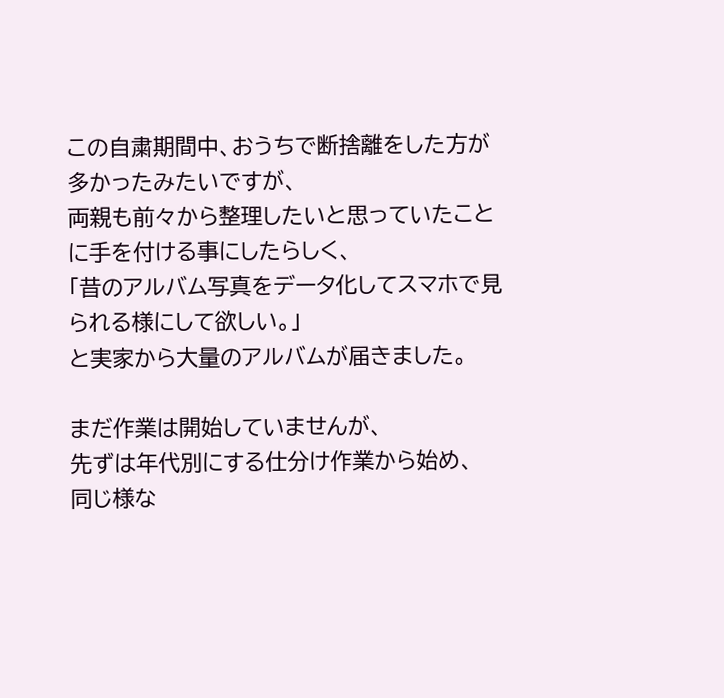この自粛期間中、おうちで断捨離をした方が多かったみたいですが、
両親も前々から整理したいと思っていたことに手を付ける事にしたらしく、
「昔のアルバム写真をデータ化してスマホで見られる様にして欲しい。」
と実家から大量のアルバムが届きました。

まだ作業は開始していませんが、
先ずは年代別にする仕分け作業から始め、
同じ様な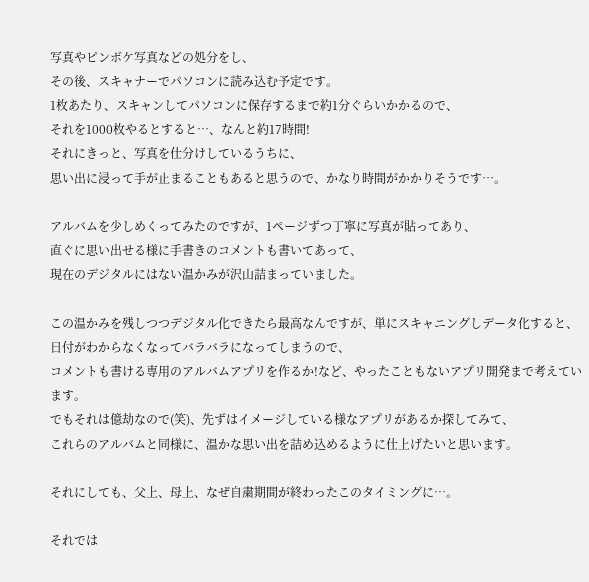写真やピンボケ写真などの処分をし、
その後、スキャナーでパソコンに読み込む予定です。
1枚あたり、スキャンしてパソコンに保存するまで約1分ぐらいかかるので、
それを1000枚やるとすると…、なんと約17時間!
それにきっと、写真を仕分けしているうちに、
思い出に浸って手が止まることもあると思うので、かなり時間がかかりそうです…。

アルバムを少しめくってみたのですが、1ページずつ丁寧に写真が貼ってあり、
直ぐに思い出せる様に手書きのコメントも書いてあって、
現在のデジタルにはない温かみが沢山詰まっていました。

この温かみを残しつつデジタル化できたら最高なんですが、単にスキャニングしデータ化すると、
日付がわからなくなってバラバラになってしまうので、
コメントも書ける専用のアルバムアプリを作るか!など、やったこともないアプリ開発まで考えています。
でもそれは億劫なので(笑)、先ずはイメージしている様なアプリがあるか探してみて、
これらのアルバムと同様に、温かな思い出を詰め込めるように仕上げたいと思います。

それにしても、父上、母上、なぜ自粛期間が終わったこのタイミングに…。

それでは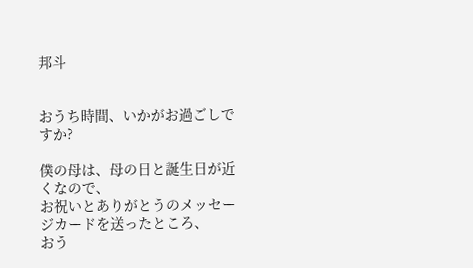邦斗


おうち時間、いかがお過ごしですか?

僕の母は、母の日と誕生日が近くなので、
お祝いとありがとうのメッセージカードを送ったところ、
おう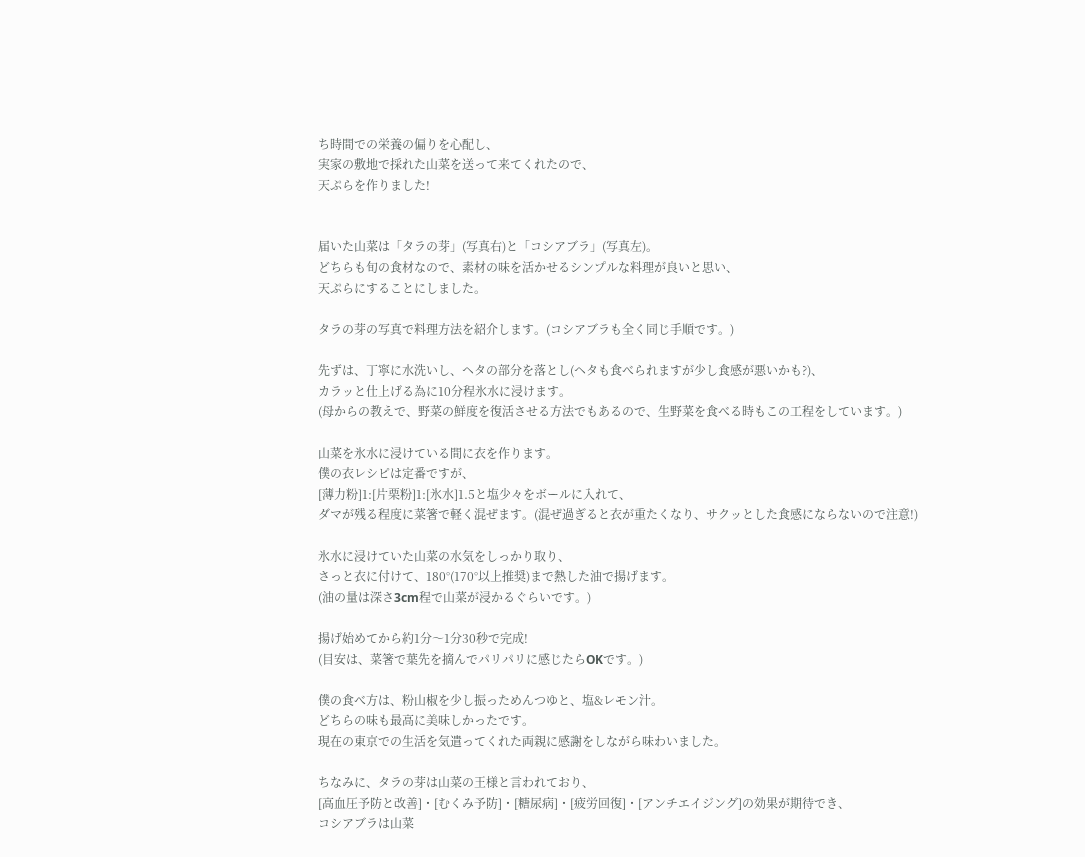ち時間での栄養の偏りを心配し、
実家の敷地で採れた山菜を送って来てくれたので、
天ぷらを作りました!


届いた山菜は「タラの芽」(写真右)と「コシアブラ」(写真左)。
どちらも旬の食材なので、素材の味を活かせるシンプルな料理が良いと思い、
天ぷらにすることにしました。

タラの芽の写真で料理方法を紹介します。(コシアブラも全く同じ手順です。)

先ずは、丁寧に水洗いし、ヘタの部分を落とし(ヘタも食べられますが少し食感が悪いかも?)、
カラッと仕上げる為に10分程氷水に浸けます。
(母からの教えで、野菜の鮮度を復活させる方法でもあるので、生野菜を食べる時もこの工程をしています。)

山菜を氷水に浸けている間に衣を作ります。
僕の衣レシピは定番ですが、
[薄力粉]1:[片栗粉]1:[氷水]1.5と塩少々をボールに入れて、
ダマが残る程度に菜箸で軽く混ぜます。(混ぜ過ぎると衣が重たくなり、サクッとした食感にならないので注意!)

氷水に浸けていた山菜の水気をしっかり取り、
さっと衣に付けて、180°(170°以上推奨)まで熱した油で揚げます。
(油の量は深さ3cm程で山菜が浸かるぐらいです。)

揚げ始めてから約1分〜1分30秒で完成!
(目安は、菜箸で葉先を摘んでパリパリに感じたらOKです。)

僕の食べ方は、粉山椒を少し振っためんつゆと、塩&レモン汁。
どちらの味も最高に美味しかったです。
現在の東京での生活を気遣ってくれた両親に感謝をしながら味わいました。

ちなみに、タラの芽は山菜の王様と言われており、
[高血圧予防と改善]・[むくみ予防]・[糖尿病]・[疲労回復]・[アンチエイジング]の効果が期待でき、
コシアブラは山菜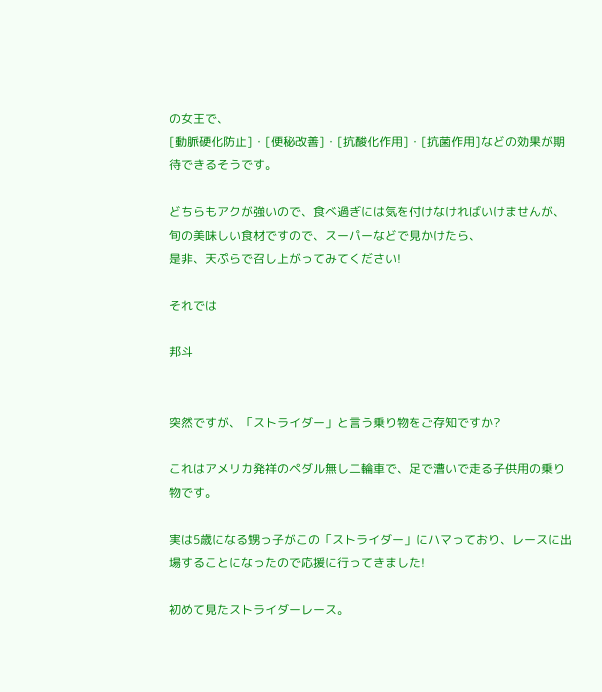の女王で、
[動脈硬化防止]・[便秘改善]・[抗酸化作用]・[抗菌作用]などの効果が期待できるそうです。

どちらもアクが強いので、食べ過ぎには気を付けなければいけませんが、
旬の美味しい食材ですので、スーパーなどで見かけたら、
是非、天ぷらで召し上がってみてください!

それでは

邦斗


突然ですが、「ストライダー」と言う乗り物をご存知ですか?

これはアメリカ発祥のペダル無し二輪車で、足で漕いで走る子供用の乗り物です。

実は5歳になる甥っ子がこの「ストライダー」にハマっており、レースに出場することになったので応援に行ってきました!

初めて見たストライダーレース。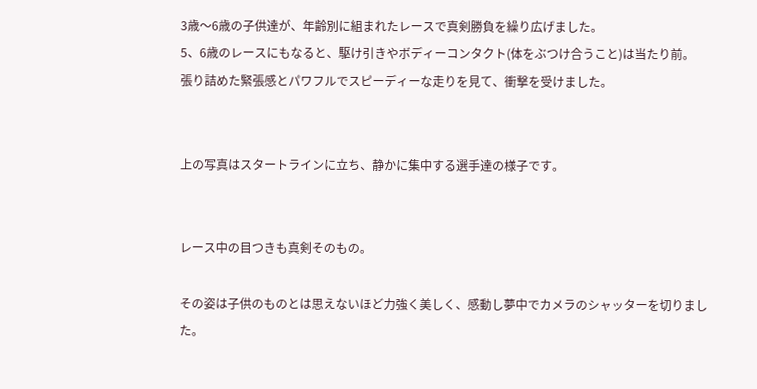3歳〜6歳の子供達が、年齢別に組まれたレースで真剣勝負を繰り広げました。
5、6歳のレースにもなると、駆け引きやボディーコンタクト(体をぶつけ合うこと)は当たり前。
張り詰めた緊張感とパワフルでスピーディーな走りを見て、衝撃を受けました。


上の写真はスタートラインに立ち、静かに集中する選手達の様子です。


レース中の目つきも真剣そのもの。

その姿は子供のものとは思えないほど力強く美しく、感動し夢中でカメラのシャッターを切りました。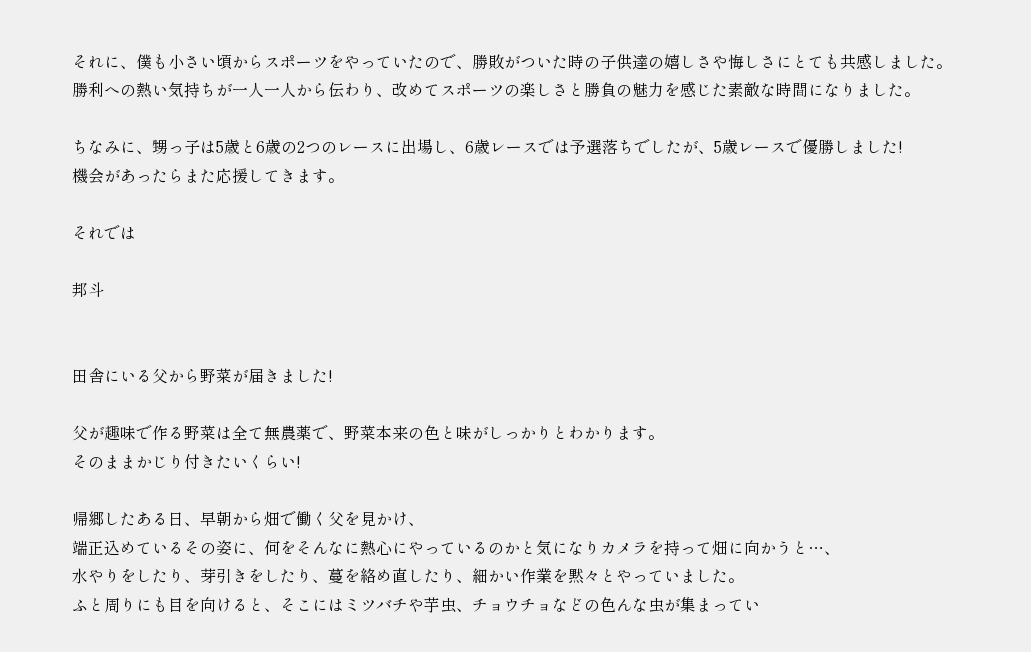それに、僕も小さい頃からスポーツをやっていたので、勝敗がついた時の子供達の嬉しさや悔しさにとても共感しました。
勝利への熱い気持ちが一人一人から伝わり、改めてスポーツの楽しさと勝負の魅力を感じた素敵な時間になりました。

ちなみに、甥っ子は5歳と6歳の2つのレースに出場し、6歳レースでは予選落ちでしたが、5歳レースで優勝しました!
機会があったらまた応援してきます。

それでは

邦斗


田舎にいる父から野菜が届きました!

父が趣味で作る野菜は全て無農薬で、野菜本来の色と味がしっかりとわかります。
そのままかじり付きたいくらい!

帰郷したある日、早朝から畑で働く父を見かけ、
端正込めているその姿に、何をそんなに熱心にやっているのかと気になりカメラを持って畑に向かうと…、
水やりをしたり、芽引きをしたり、蔓を絡め直したり、細かい作業を黙々とやっていました。
ふと周りにも目を向けると、そこにはミツバチや芋虫、チョウチョなどの色んな虫が集まってい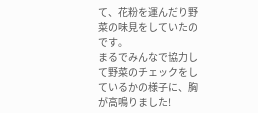て、花粉を運んだり野菜の味見をしていたのです。
まるでみんなで協力して野菜のチェックをしているかの様子に、胸が高鳴りました!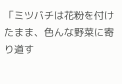「ミツバチは花粉を付けたまま、色んな野菜に寄り道す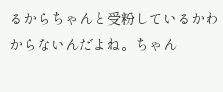るからちゃんと受粉しているかわからないんだよね。ちゃん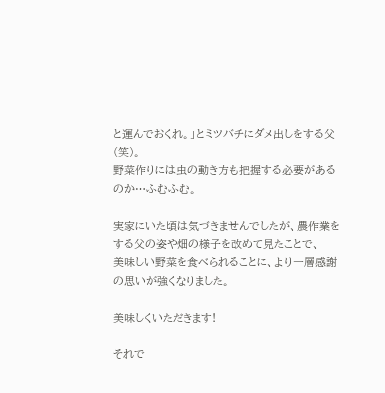と運んでおくれ。」とミツバチにダメ出しをする父(笑)。
野菜作りには虫の動き方も把握する必要があるのか…ふむふむ。

実家にいた頃は気づきませんでしたが、農作業をする父の姿や畑の様子を改めて見たことで、
美味しい野菜を食べられることに、より一層感謝の思いが強くなりました。

美味しくいただきます!

それで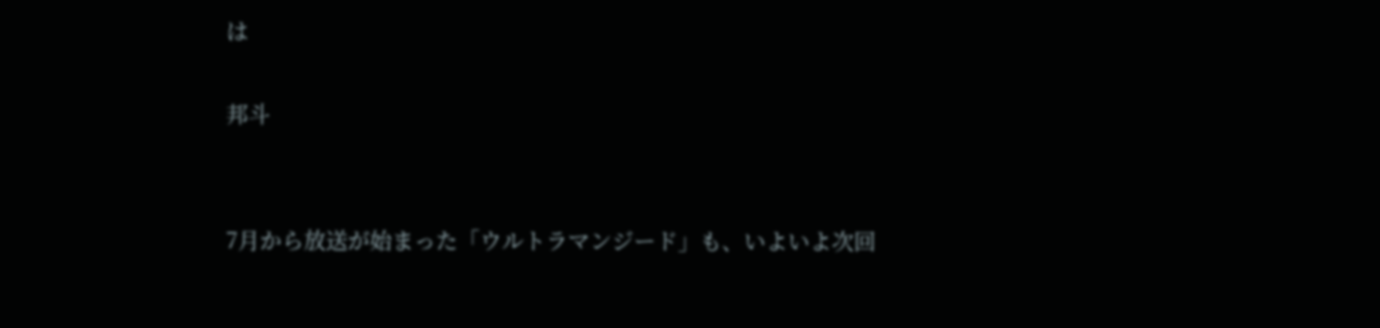は

邦斗


7月から放送が始まった「ウルトラマンジード」も、いよいよ次回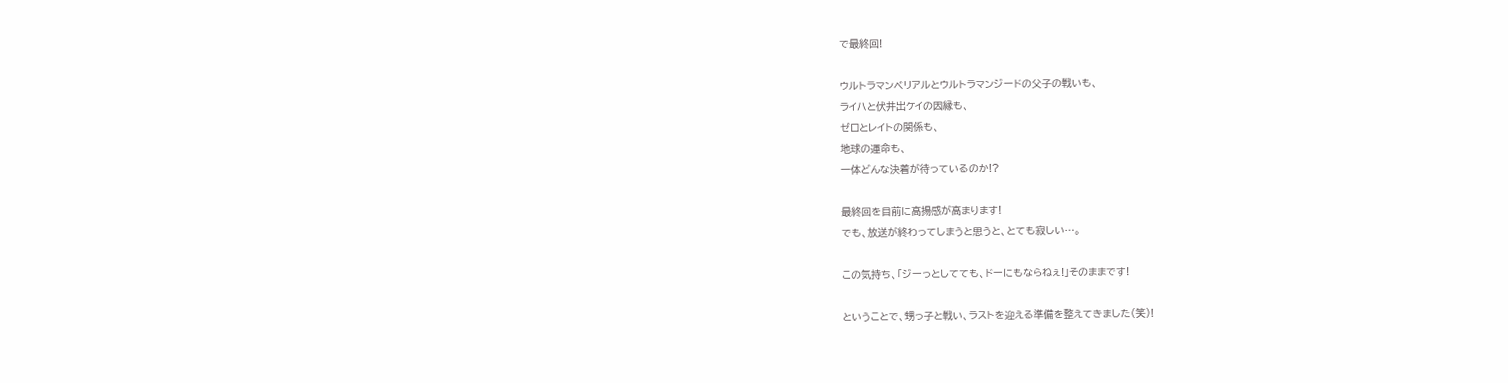で最終回!

ウルトラマンベリアルとウルトラマンジードの父子の戦いも、
ライハと伏井出ケイの因縁も、
ゼロとレイトの関係も、
地球の運命も、
一体どんな決着が待っているのか!?

最終回を目前に高揚感が高まります!
でも、放送が終わってしまうと思うと、とても寂しい…。

この気持ち、「ジーっとしてても、ドーにもならねぇ!」そのままです!

ということで、甥っ子と戦い、ラストを迎える準備を整えてきました(笑)!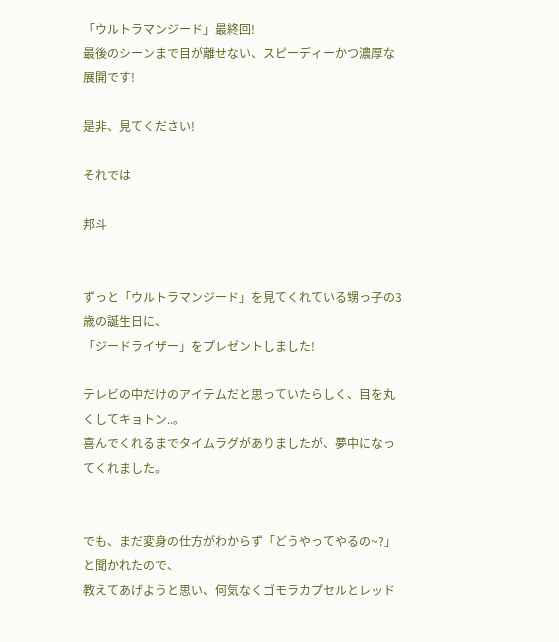「ウルトラマンジード」最終回!
最後のシーンまで目が離せない、スピーディーかつ濃厚な展開です!

是非、見てください!

それでは

邦斗


ずっと「ウルトラマンジード」を見てくれている甥っ子の3歳の誕生日に、
「ジードライザー」をプレゼントしました!

テレビの中だけのアイテムだと思っていたらしく、目を丸くしてキョトン..。
喜んでくれるまでタイムラグがありましたが、夢中になってくれました。


でも、まだ変身の仕方がわからず「どうやってやるの~?」と聞かれたので、
教えてあげようと思い、何気なくゴモラカプセルとレッド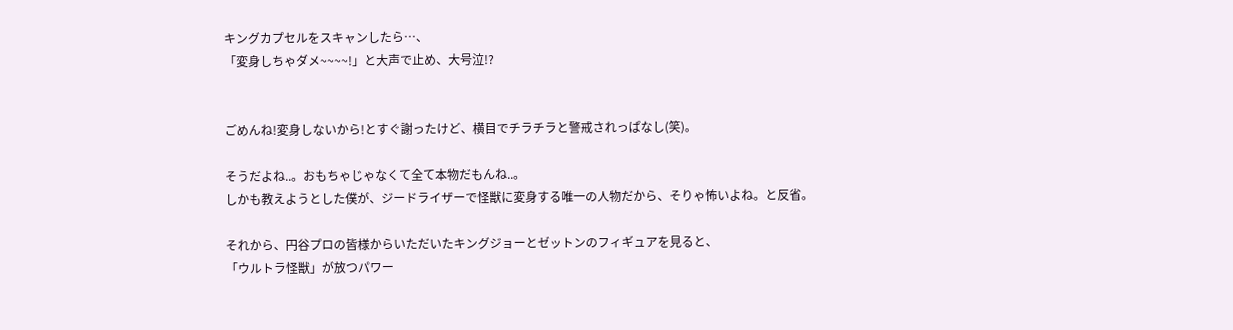キングカプセルをスキャンしたら…、
「変身しちゃダメ~~~~!」と大声で止め、大号泣!?


ごめんね!変身しないから!とすぐ謝ったけど、横目でチラチラと警戒されっぱなし(笑)。

そうだよね..。おもちゃじゃなくて全て本物だもんね..。
しかも教えようとした僕が、ジードライザーで怪獣に変身する唯一の人物だから、そりゃ怖いよね。と反省。

それから、円谷プロの皆様からいただいたキングジョーとゼットンのフィギュアを見ると、
「ウルトラ怪獣」が放つパワー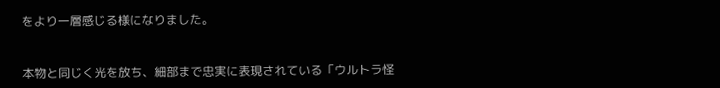をより一層感じる様になりました。


本物と同じく光を放ち、細部まで忠実に表現されている「ウルトラ怪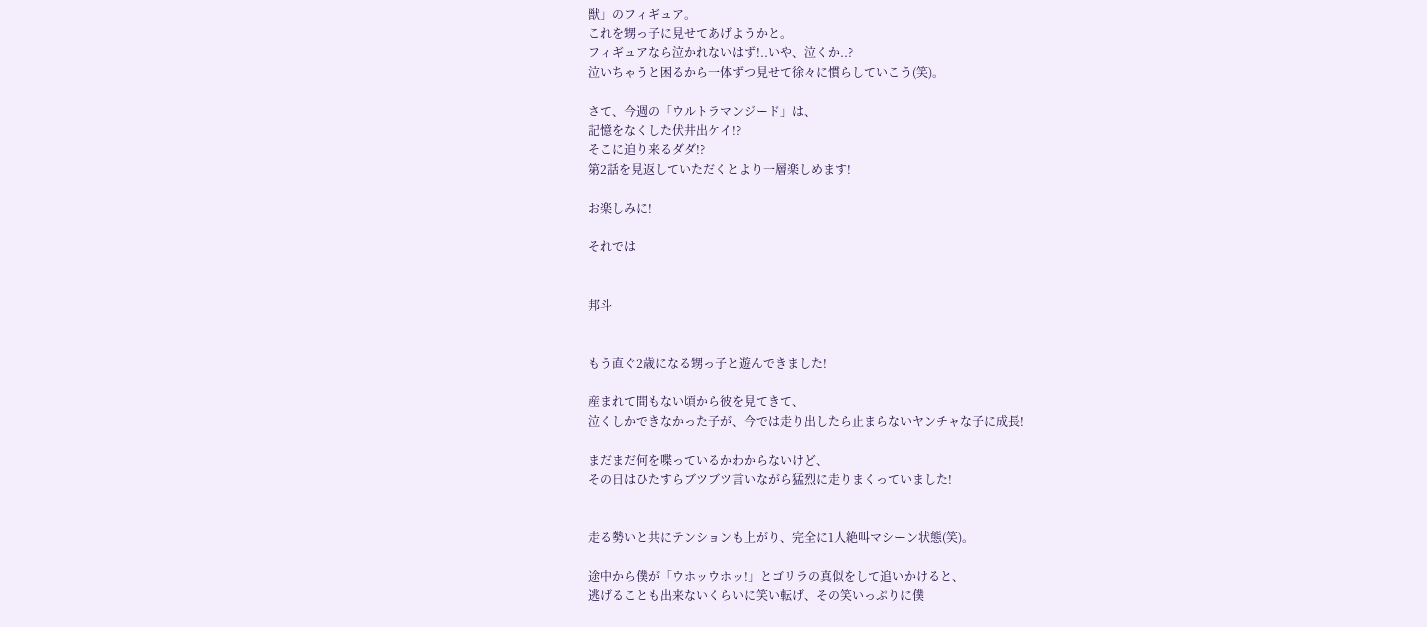獣」のフィギュア。
これを甥っ子に見せてあげようかと。
フィギュアなら泣かれないはず!..いや、泣くか..?
泣いちゃうと困るから一体ずつ見せて徐々に慣らしていこう(笑)。

さて、今週の「ウルトラマンジード」は、
記憶をなくした伏井出ケイ!?
そこに迫り来るダダ!?
第2話を見返していただくとより一層楽しめます!

お楽しみに!

それでは


邦斗


もう直ぐ2歳になる甥っ子と遊んできました!

産まれて間もない頃から彼を見てきて、
泣くしかできなかった子が、今では走り出したら止まらないヤンチャな子に成長!

まだまだ何を喋っているかわからないけど、
その日はひたすらブツブツ言いながら猛烈に走りまくっていました!


走る勢いと共にテンションも上がり、完全に1人絶叫マシーン状態(笑)。

途中から僕が「ウホッウホッ!」とゴリラの真似をして追いかけると、
逃げることも出来ないくらいに笑い転げ、その笑いっぷりに僕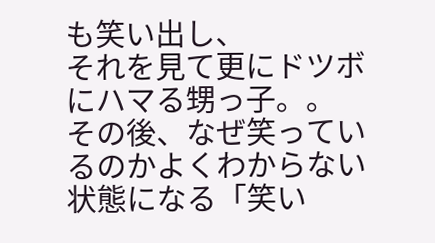も笑い出し、
それを見て更にドツボにハマる甥っ子。。
その後、なぜ笑っているのかよくわからない状態になる「笑い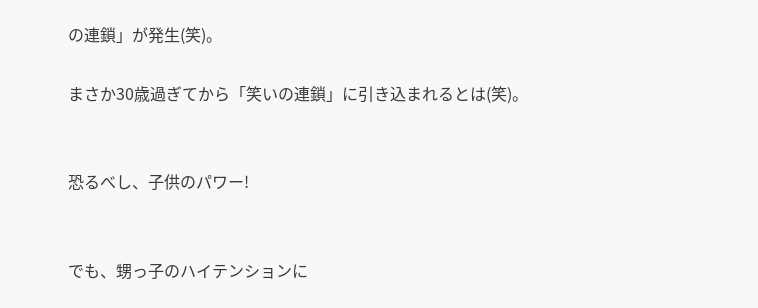の連鎖」が発生(笑)。

まさか30歳過ぎてから「笑いの連鎖」に引き込まれるとは(笑)。


恐るべし、子供のパワー!


でも、甥っ子のハイテンションに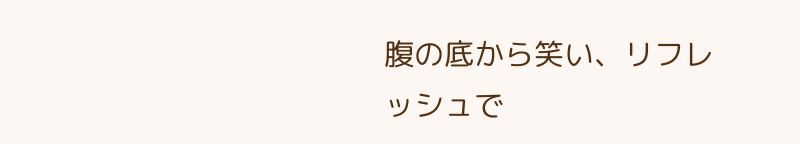腹の底から笑い、リフレッシュで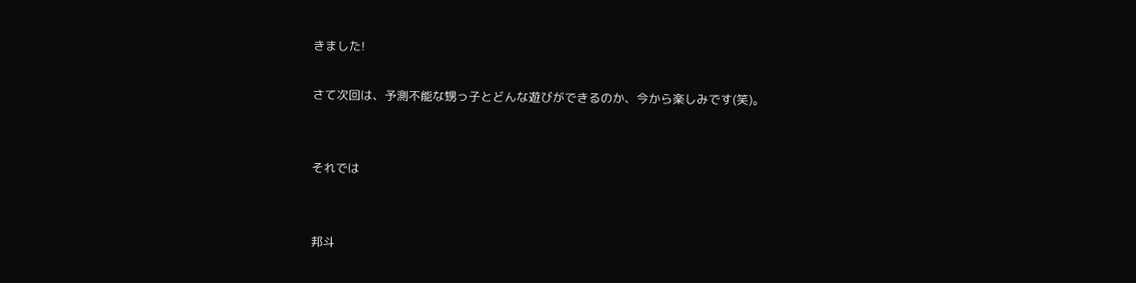きました!

さて次回は、予測不能な甥っ子とどんな遊びができるのか、今から楽しみです(笑)。


それでは


邦斗